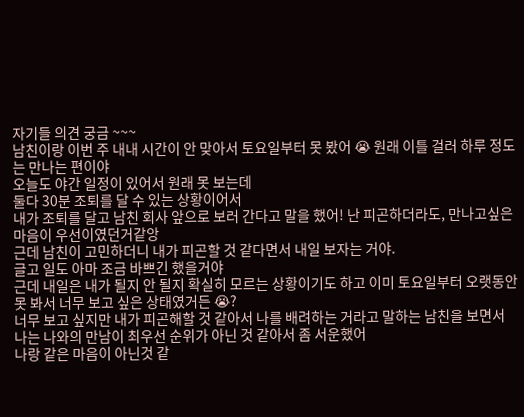자기들 의견 궁금 ~~~
남친이랑 이번 주 내내 시간이 안 맞아서 토요일부터 못 봤어 😭 원래 이틀 걸러 하루 정도는 만나는 편이야
오늘도 야간 일정이 있어서 원래 못 보는데
둘다 30분 조퇴를 달 수 있는 상황이어서
내가 조퇴를 달고 남친 회사 앞으로 보러 간다고 말을 했어! 난 피곤하더라도, 만나고싶은 마음이 우선이였던거같앙
근데 남친이 고민하더니 내가 피곤할 것 같다면서 내일 보자는 거야.
글고 일도 아마 조금 바쁘긴 했을거야
근데 내일은 내가 될지 안 될지 확실히 모르는 상황이기도 하고 이미 토요일부터 오랫동안 못 봐서 너무 보고 싶은 상태였거든 😭?
너무 보고 싶지만 내가 피곤해할 것 같아서 나를 배려하는 거라고 말하는 남친을 보면서
나는 나와의 만남이 최우선 순위가 아닌 것 같아서 좀 서운했어
나랑 같은 마음이 아닌것 같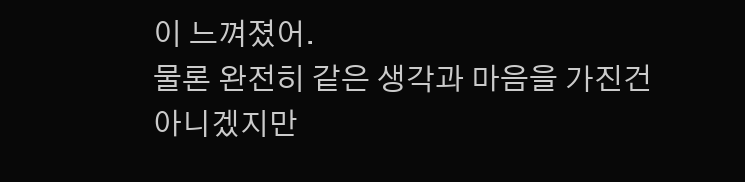이 느껴졌어.
물론 완전히 같은 생각과 마음을 가진건 아니겠지만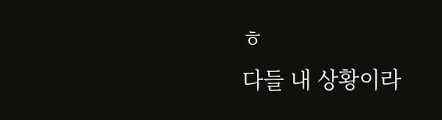ㅎ
다들 내 상황이라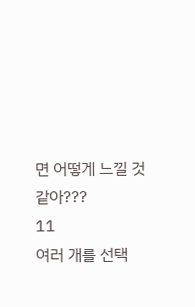면 어떻게 느낄 것 같아???
11
여러 개를 선택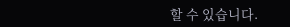할 수 있습니다.